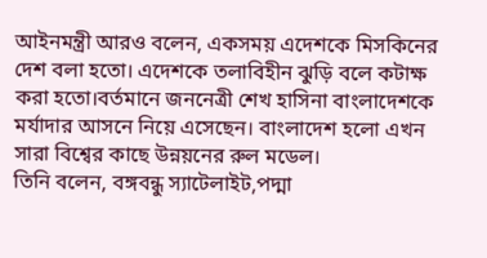আইনমন্ত্রী আরও বলেন, একসময় এদেশকে মিসকিনের দেশ বলা হতো। এদেশকে তলাবিহীন ঝুড়ি বলে কটাক্ষ করা হতো।বর্তমানে জননেত্রী শেখ হাসিনা বাংলাদেশকে মর্যাদার আসনে নিয়ে এসেছেন। বাংলাদেশ হলো এখন সারা বিশ্বের কাছে উন্নয়নের রুল মডেল।
তিনি বলেন, বঙ্গবন্ধু স্যাটেলাইট,পদ্মা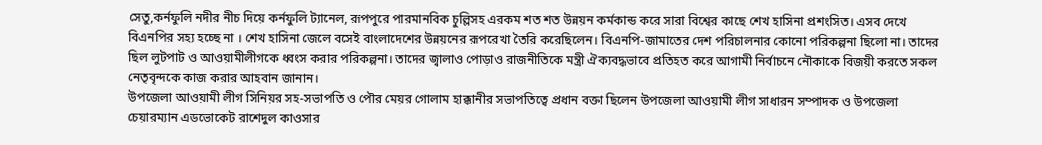সেতু,কর্নফুলি নদীর নীচ দিয়ে কর্নফুলি ট্যানেল, রূপপুরে পারমানবিক চুল্লিসহ এরকম শত শত উন্নয়ন কর্মকান্ড করে সারা বিশ্বের কাছে শেখ হাসিনা প্রশংসিত। এসব দেখে বিএনপির সহ্য হচ্ছে না । শেখ হাসিনা জেলে বসেই বাংলাদেশের উন্নয়নের রূপরেখা তৈরি করেছিলেন। বিএনপি-জামাতের দেশ পরিচালনার কোনো পরিকল্পনা ছিলো না। তাদের ছিল লুটপাট ও আওয়ামীলীগকে ধ্বংস করার পরিকল্পনা। তাদের জ্বালাও পোড়াও রাজনীতিকে মন্ত্রী ঐক্যবদ্ধভাবে প্রতিহত করে আগামী নির্বাচনে নৌকাকে বিজয়ী করতে সকল নেতৃবৃন্দকে কাজ করার আহবান জানান।
উপজেলা আওয়ামী লীগ সিনিয়র সহ-সভাপতি ও পৌর মেয়র গোলাম হাক্কানীর সভাপতিত্বে প্রধান বক্তা ছিলেন উপজেলা আওয়ামী লীগ সাধারন সম্পাদক ও উপজেলা চেয়ারম্যান এডভোকেট রাশেদুল কাওসার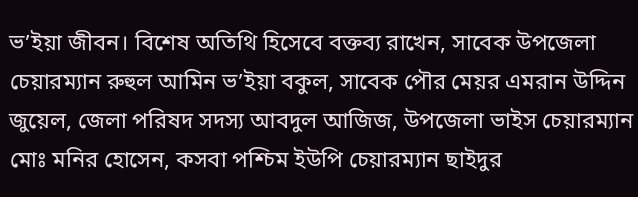ভ’ইয়া জীবন। বিশেষ অতিথি হিসেবে বক্তব্য রাখেন, সাবেক উপজেলা চেয়ারম্যান রুহুল আমিন ভ’ইয়া বকুল, সাবেক পৌর মেয়র এমরান উদ্দিন জুয়েল, জেলা পরিষদ সদস্য আবদুল আজিজ, উপজেলা ভাইস চেয়ারম্যান মোঃ মনির হোসেন, কসবা পশ্চিম ইউপি চেয়ারম্যান ছাইদুর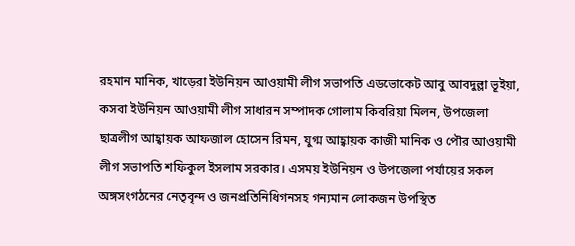রহমান মানিক, খাড়েরা ইউনিয়ন আওয়ামী লীগ সভাপতি এডভোকেট আবু আবদুল্লা ভূইয়া, কসবা ইউনিয়ন আওয়ামী লীগ সাধারন সম্পাদক গোলাম কিবরিয়া মিলন, উপজেলা ছাত্রলীগ আহ্বায়ক আফজাল হোসেন রিমন, যুগ্ম আহ্বায়ক কাজী মানিক ও পৌর আওয়ামী লীগ সভাপতি শফিকুল ইসলাম সরকার। এসময় ইউনিয়ন ও উপজেলা পর্যায়ের সকল অঙ্গসংগঠনের নেতৃবৃন্দ ও জনপ্রতিনিধিগনসহ গন্যমান লোকজন উপস্থিত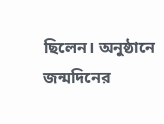ছিলেন। অনুষ্ঠানে জন্মদিনের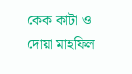কেক কাটা ও দোয়া মাহফিল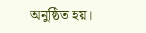অনুষ্ঠিত হয়।